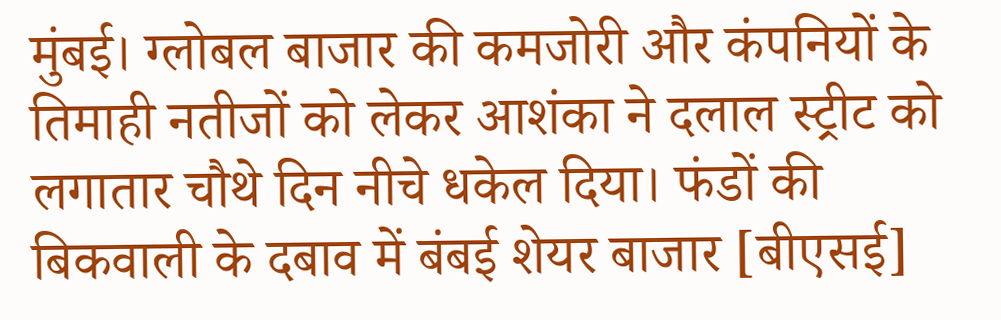मुंबई। ग्लोबल बाजार की कमजोरी और कंपनियों के तिमाही नतीजों को लेकर आशंका ने दलाल स्ट्रीट को लगातार चौथे दिन नीचे धकेल दिया। फंडों की बिकवाली के दबाव में बंबई शेयर बाजार [बीएसई]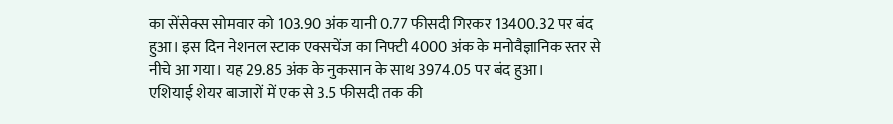का सेंसेक्स सोमवार को 103.90 अंक यानी 0.77 फीसदी गिरकर 13400.32 पर बंद हुआ। इस दिन नेशनल स्टाक एक्सचेंज का निफ्टी 4000 अंक के मनोवैज्ञानिक स्तर से नीचे आ गया। यह 29.85 अंक के नुकसान के साथ 3974.05 पर बंद हुआ।
एशियाई शेयर बाजारों में एक से 3.5 फीसदी तक की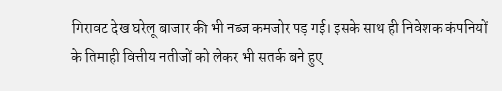गिरावट देख घरेलू बाजार की भी नब्ज कमजोर पड़ गई। इसके साथ ही निवेशक कंपनियों के तिमाही वित्तीय नतीजों को लेकर भी सतर्क बने हुए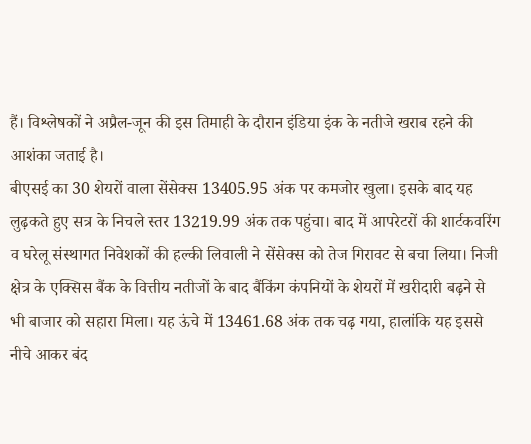हैं। विश्लेषकों ने अप्रैल-जून की इस तिमाही के दौरान इंडिया इंक के नतीजे खराब रहने की आशंका जताई है।
बीएसई का 30 शेयरों वाला सेंसेक्स 13405.95 अंक पर कमजोर खुला। इसके बाद यह लुढ़कते हुए सत्र के निचले स्तर 13219.99 अंक तक पहुंचा। बाद में आपरेटरों की शार्टकवरिंग व घरेलू संस्थागत निवेशकों की हल्की लिवाली ने सेंसेक्स को तेज गिरावट से बचा लिया। निजी क्षेत्र के एक्सिस बैंक के वित्तीय नतीजों के बाद बैंकिंग कंपनियों के शेयरों में खरीदारी बढ़ने से भी बाजार को सहारा मिला। यह ऊंचे में 13461.68 अंक तक चढ़ गया, हालांकि यह इससे नीचे आकर बंद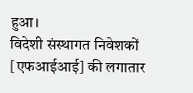हुआ।
विदेशी संस्थागत निवेशकों [एफआईआई] की लगातार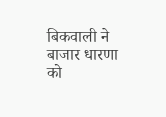बिकवाली ने बाजार धारणा को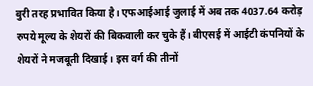बुरी तरह प्रभावित किया है। एफआईआई जुलाई में अब तक 4037.64 करोड़ रुपये मूल्य के शेयरों की बिकवाली कर चुके हैं। बीएसई में आईटी कंपनियों के शेयरों ने मजबूती दिखाई। इस वर्ग की तीनों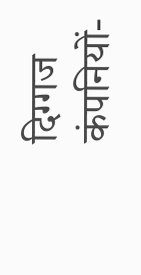दिग्गज कंपनियों-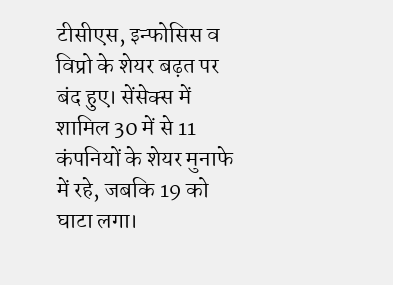टीसीएस, इन्फोसिस व विप्रो के शेयर बढ़त पर बंद हुए। सेंसेक्स में शामिल 30 में से 11 कंपनियों के शेयर मुनाफे में रहे, जबकि 19 को घाटा लगा।